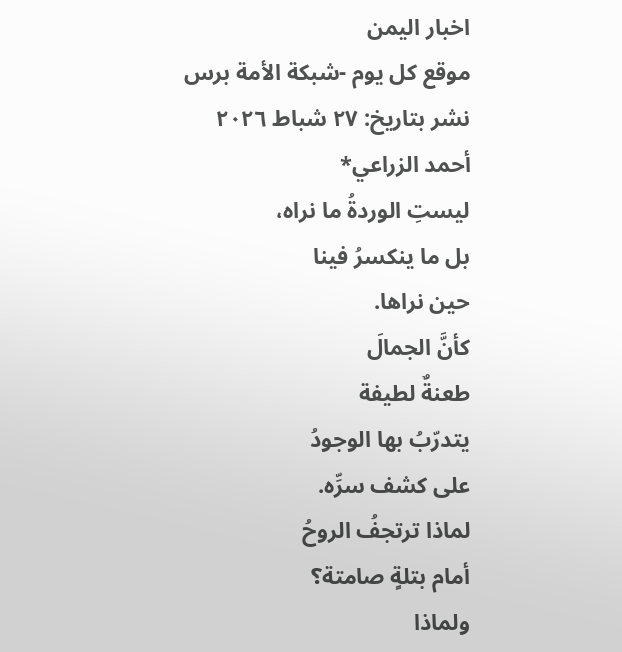اخبار اليمن
موقع كل يوم -شبكة الأمة برس
نشر بتاريخ: ٢٧ شباط ٢٠٢٦
أحمد الزراعي*
ليستِ الوردةُ ما نراه،
بل ما ينكسرُ فينا
حين نراها.
كأنَّ الجمالَ
طعنةٌ لطيفة
يتدرّبُ بها الوجودُ
على كشف سرِّه.
لماذا ترتجفُ الروحُ
أمام بتلةٍ صامتة؟
ولماذا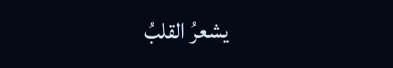يشعرُ القلبُ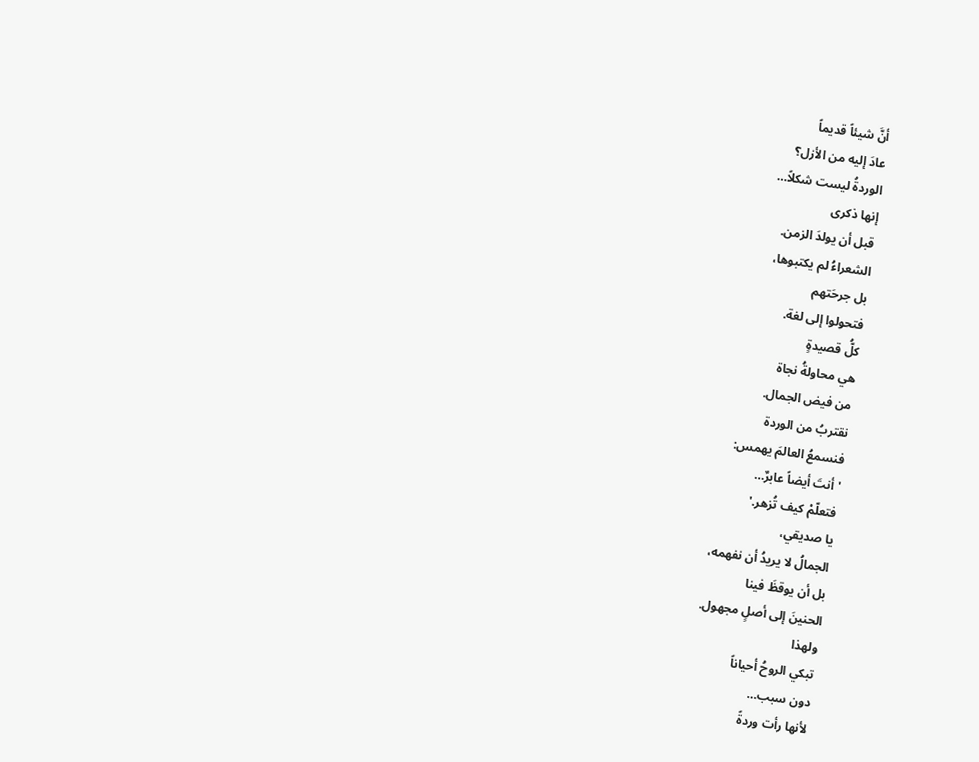أنَّ شيئاً قديماً
عادَ إليه من الأزل؟
الوردةُ ليست شكلاً…
إنها ذكرى
قبل أن يولدَ الزمن.
الشعراءُ لم يكتبوها،
بل جرحَتهم
فتحولوا إلى لغة.
كلُّ قصيدةٍ
هي محاولةُ نجاة
من فيض الجمال.
نقتربُ من الوردة
فنسمعُ العالمَ يهمس:
'أنتَ أيضاً عابرٌ…
فتعلّمْ كيف تُزهر.'
يا صديقي،
الجمالُ لا يريدُ أن نفهمه،
بل أن يوقظَ فينا
الحنينَ إلى أصلٍ مجهول.
ولهذا
تبكي الروحُ أحياناً
دون سبب…
لأنها رأت وردةً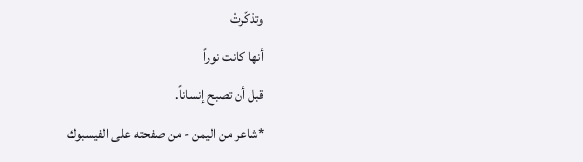وتذكّرتْ
أنها كانت نوراً
قبل أن تصبح إنساناً.
*شاعر من اليمن - من صفحته على الفيسبوك